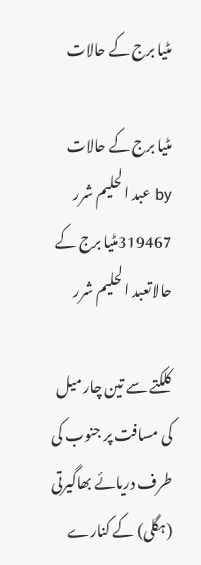مٹیا برج کے حالات

مٹیا برج کے حالات
by عبد الحلیم شرر
319467مٹیا برج کے حالاتعبد الحلیم شرر

کلکتے سے تین چار میل کی مسافت پر جنوب کی طرف دریائے بھاگیرتی (ہگلی) کے کنارے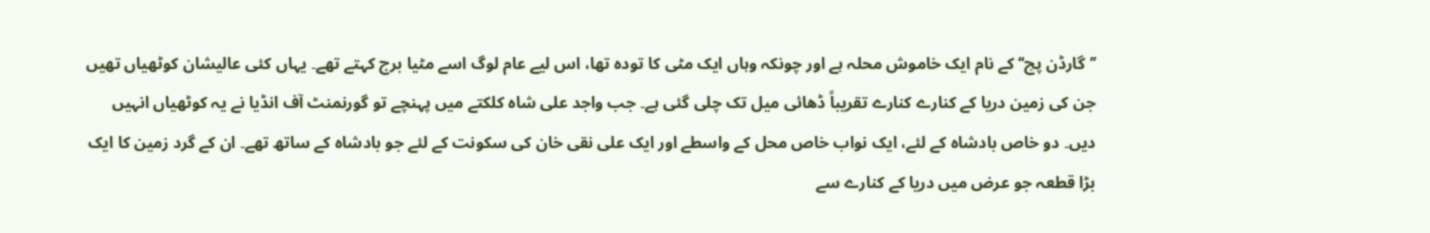’’گارڈن پچ‘‘ کے نام ایک خاموش محلہ ہے اور چونکہ وہاں ایک مٹی کا تودہ تھا، اس لیے عام لوگ اسے مٹیا برج کہتے تھے۔ یہاں کئی عالیشان کوٹھیاں تھیں جن کی زمین دریا کے کنارے کنارے تقریباً ڈھائی میل تک چلی گئی ہے۔ جب واجد علی شاہ کلکتے میں پہنچے تو گورنمنٹ آف انڈیا نے یہ کوٹھیاں انہیں دیں۔ دو خاص بادشاہ کے لئے، ایک نواب خاص محل کے واسطے اور ایک علی نقی خان کی سکونت کے لئے جو بادشاہ کے ساتھ تھے۔ ان کے گرد زمین کا ایک بڑا قطعہ جو عرض میں دریا کے کنارے سے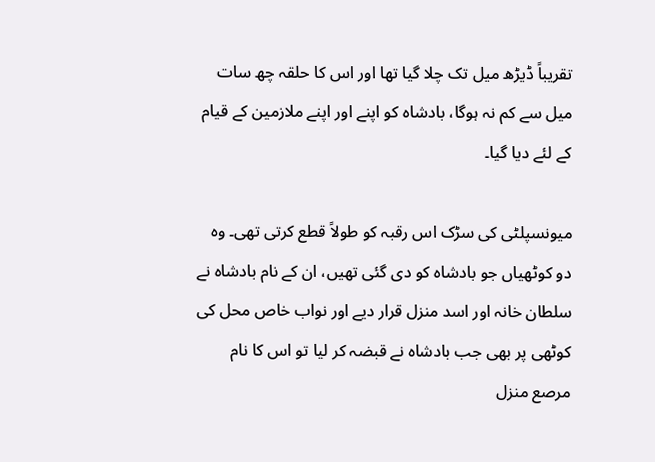تقریباً ڈیڑھ میل تک چلا گیا تھا اور اس کا حلقہ چھ سات میل سے کم نہ ہوگا، بادشاہ کو اپنے اور اپنے ملازمین کے قیام کے لئے دیا گیا۔

میونسپلٹی کی سڑک اس رقبہ کو طولاً قطع کرتی تھی۔ وہ دو کوٹھیاں جو بادشاہ کو دی گئی تھیں، ان کے نام بادشاہ نے سلطان خانہ اور اسد منزل قرار دیے اور نواب خاص محل کی کوٹھی پر بھی جب بادشاہ نے قبضہ کر لیا تو اس کا نام مرصع منزل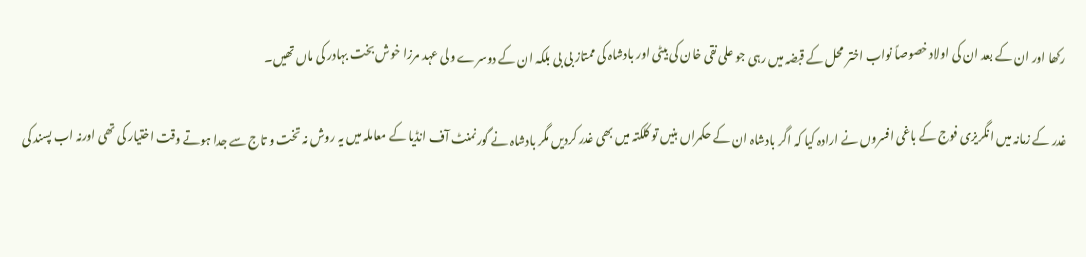رکھا اور ان کے بعد ان کی اولاد خصوصاً نواب اختر محل کے قبضہ میں رہی جو علی نقی خان کی بیٹی اور بادشاہ کی ممتاز بی بی بلکہ ان کے دوسرے ولی عہد مرزا خوش بخت بہادر کی ماں تھیں۔

غدر کے زمانہ میں انگریزی فوج کے باغی افسروں نے ارادہ کیا کہ اگر بادشاہ ان کے حکمراں بنیں تو کلکتہ میں بھی غدر کردیں مگر بادشاہ نے گورنمنٹ آف انڈیا کے معاملہ میں یہ روش نہ تخت و تاج سے جدا ہوتے وقت اختیار کی تھی اورنہ اب پسند کی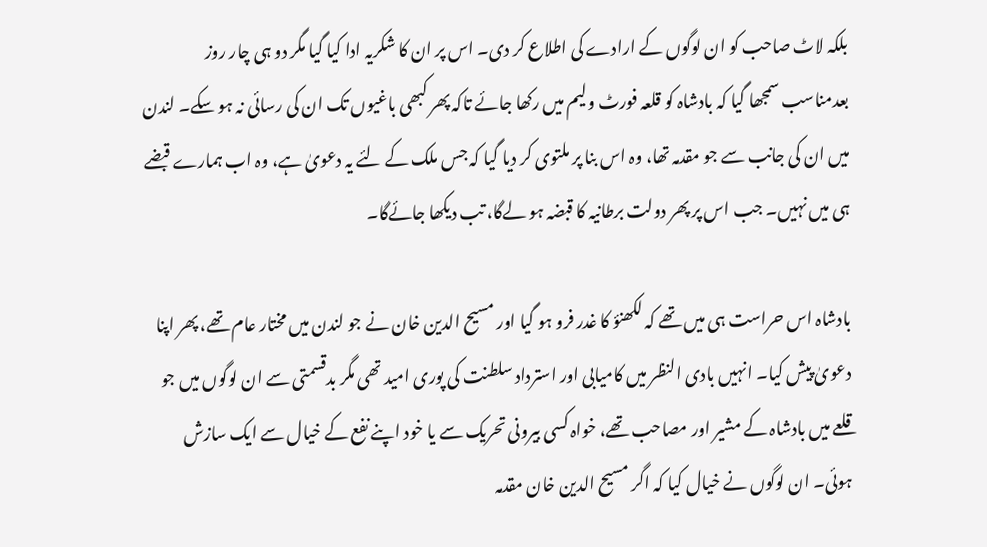بلکہ لاٹ صاحب کو ان لوگوں کے ارادے کی اطلاع کر دی۔ اس پر ان کا شکریہ ادا کیا گیا مگر دو ہی چار روز بعدمناسب سمجھا گیا کہ بادشاہ کو قلعہ فورٹ ولیم میں رکھا جائے تاکہ پھر کبھی باغیوں تک ان کی رسائی نہ ہو سکے۔ لندن میں ان کی جانب سے جو مقدمہ تھا، وہ اس بنا پر ملتوی کر دیا گیا کہ جس ملک کے لئے یہ دعویٰ ہے، وہ اب ہمارے قبضے ہی میں نہیں۔ جب اس پر پھر دولت برطانیہ کا قبضہ ہو لےگا، تب دیکھا جائےگا۔

بادشاہ اس حراست ہی میں تھے کہ لکھنؤ کا غدر فرو ہو گیا اور مسیح الدین خان نے جو لندن میں مختار عام تھے، پھر اپنا دعویٰ پیش کیا۔ انہیں بادی النظر میں کامیابی اور استرداد سلطنت کی پوری امید تھی مگر بدقسمتی سے ان لوگوں میں جو قلعے میں بادشاہ کے مشیر اور مصاحب تھے، خواہ کسی بیرونی تحریک سے یا خود اپنے نفع کے خیال سے ایک سازش ہوئی۔ ان لوگوں نے خیال کیا کہ اگر مسیح الدین خان مقدمہ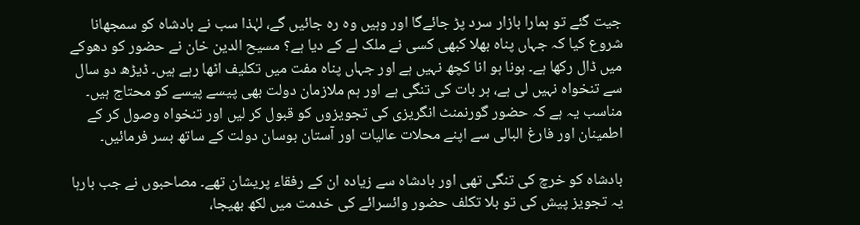جیت گئے تو ہمارا بازار سرد پڑ جائےگا اور وہیں وہ رہ جائیں گے، لہٰذا سب نے بادشاہ کو سمجھانا شروع کیا کہ جہاں پناہ بھلا کبھی کسی نے ملک لے کے دیا ہے؟ مسیح الدین خان نے حضور کو دھوکے میں ڈال رکھا ہے۔ ہونا ہو انا کچھ نہیں ہے اور جہاں پناہ مفت میں تکلیف اٹھا رہے ہیں۔ ڈیڑھ دو سال سے تنخواہ نہیں لی ہے، ہر بات کی تنگی ہے اور ہم ملازمان دولت بھی پیسے پیسے کو محتاج ہیں۔ مناسب یہ ہے کہ حضور گورنمنٹ انگریزی کی تجویزوں کو قبول کر لیں اور تنخواہ وصول کر کے اطمینان اور فارغ البالی سے اپنے محلات عالیات اور آستان بوسان دولت کے ساتھ بسر فرمائیں۔

بادشاہ کو خرچ کی تنگی تھی اور بادشاہ سے زیادہ ان کے رفقاء پریشان تھے۔ مصاحبوں نے جب بارہا یہ تجویز پیش کی تو بلا تکلف حضور وائسرائے کی خدمت میں لکھ بھیجا،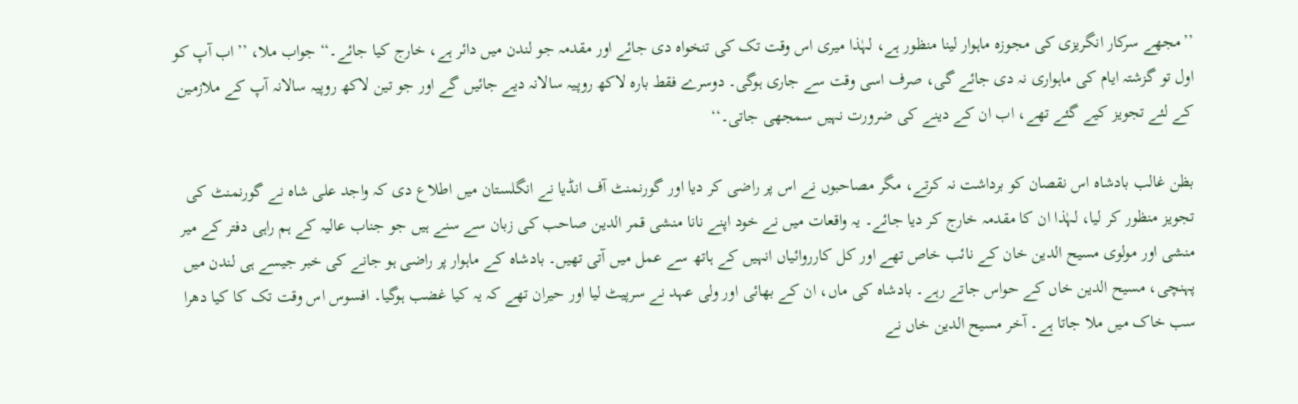’’مجھے سرکار انگریزی کی مجوزہ ماہوار لینا منظور ہے، لہٰذا میری اس وقت تک کی تنخواہ دی جائے اور مقدمہ جو لندن میں دائر ہے، خارج کیا جائے۔‘‘ جواب ملا، ’’اب آپ کو اول تو گزشتہ ایام کی ماہواری نہ دی جائے گی، صرف اسی وقت سے جاری ہوگی۔ دوسرے فقط بارہ لاکھ روپیہ سالانہ دیے جائیں گے اور جو تین لاکھ روپیہ سالانہ آپ کے ملازمین کے لئے تجویز کیے گئے تھے، اب ان کے دینے کی ضرورت نہیں سمجھی جاتی۔‘‘

بظن غالب بادشاہ اس نقصان کو برداشت نہ کرتے، مگر مصاحبوں نے اس پر راضی کر دیا اور گورنمنٹ آف انڈیا نے انگلستان میں اطلاع دی کہ واجد علی شاہ نے گورنمنٹ کی تجویز منظور کر لیا، لہٰذا ان کا مقدمہ خارج کر دیا جائے۔ یہ واقعات میں نے خود اپنے نانا منشی قمر الدین صاحب کی زبان سے سنے ہیں جو جناب عالیہ کے ہم راہی دفتر کے میر منشی اور مولوی مسیح الدین خان کے نائب خاص تھے اور کل کارروائیاں انہیں کے ہاتھ سے عمل میں آتی تھیں۔ بادشاہ کے ماہوار پر راضی ہو جانے کی خبر جیسے ہی لندن میں پہنچی، مسیح الدین خاں کے حواس جاتے رہے۔ بادشاہ کی ماں، ان کے بھائی اور ولی عہد نے سرپیٹ لیا اور حیران تھے کہ یہ کیا غضب ہوگیا۔ افسوس اس وقت تک کا کیا دھرا سب خاک میں ملا جاتا ہے۔ آخر مسیح الدین خاں نے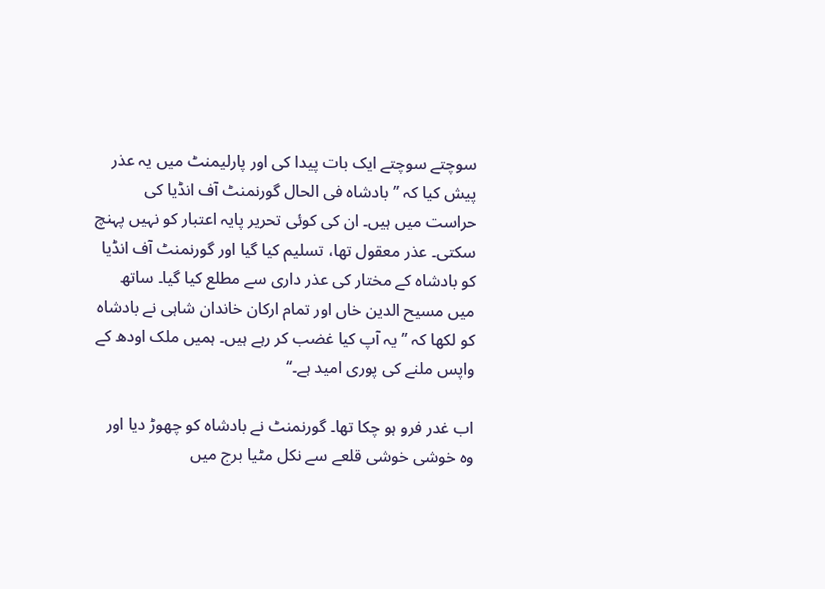سوچتے سوچتے ایک بات پیدا کی اور پارلیمنٹ میں یہ عذر پیش کیا کہ ’’بادشاہ فی الحال گورنمنٹ آف انڈیا کی حراست میں ہیں۔ ان کی کوئی تحریر پایہ اعتبار کو نہیں پہنچ سکتی۔ عذر معقول تھا، تسلیم کیا گیا اور گورنمنٹ آف انڈیا کو بادشاہ کے مختار کی عذر داری سے مطلع کیا گیا۔ ساتھ میں مسیح الدین خاں اور تمام ارکان خاندان شاہی نے بادشاہ کو لکھا کہ ’’یہ آپ کیا غضب کر رہے ہیں۔ ہمیں ملک اودھ کے واپس ملنے کی پوری امید ہے۔‘‘

اب غدر فرو ہو چکا تھا۔ گورنمنٹ نے بادشاہ کو چھوڑ دیا اور وہ خوشی خوشی قلعے سے نکل مٹیا برج میں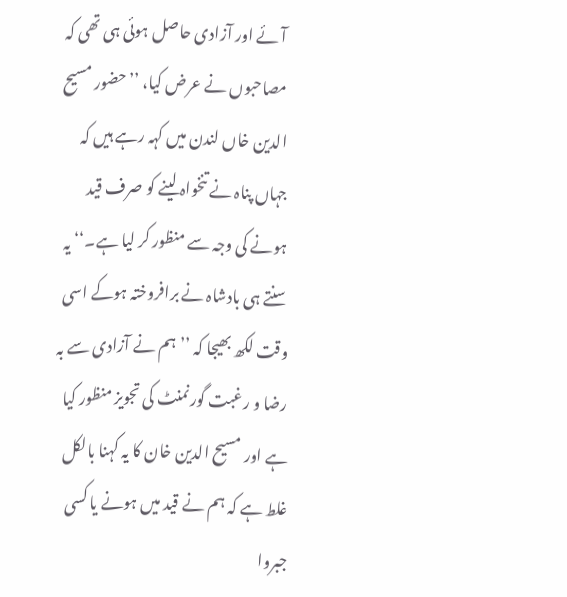آئے اور آزادی حاصل ہوئی ہی تھی کہ مصاحبوں نے عرض کیا، ’’حضور مسیح الدین خاں لندن میں کہہ رہے ہیں کہ جہاں پناہ نے تنخواہ لینے کو صرف قید ہونے کی وجہ سے منظور کر لیا ہے۔‘‘ یہ سنتے ہی بادشاہ نے برافروختہ ہوکے اسی وقت لکھ بھیجا کہ ’’ہم نے آزادی سے بہ رضا و رغبت گورنمنٹ کی تجویز منظور کیا ہے اور مسیح الدین خان کا یہ کہنا بالکل غلط ہے کہ ہم نے قید میں ہونے یا کسی جبروا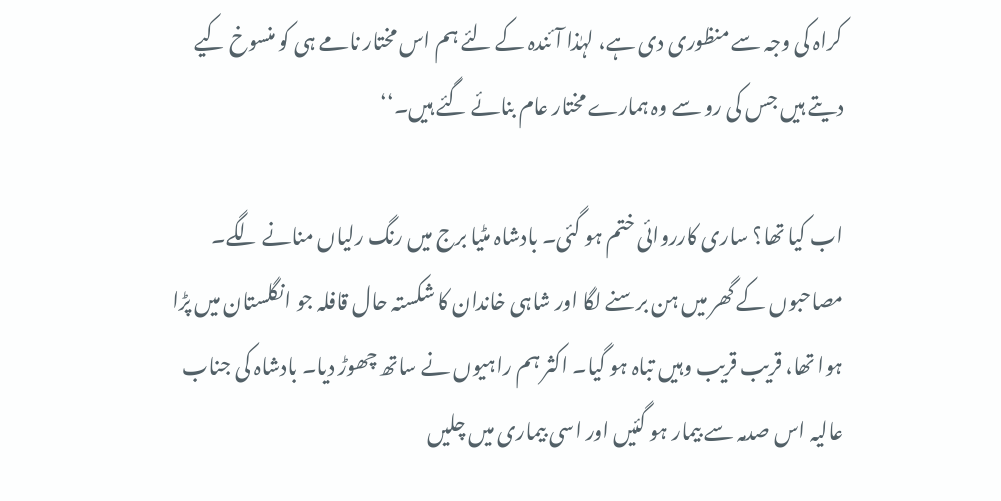کراہ کی وجہ سے منظوری دی ہے، لہٰذا آئندہ کے لئے ہم اس مختار نامے ہی کو منسوخ کیے دیتے ہیں جس کی رو سے وہ ہمارے مختار عام بنائے گئے ہیں۔‘‘

اب کیا تھا؟ ساری کارروائی ختم ہو گئی۔ بادشاہ مٹیا برج میں رنگ رلیاں منانے لگے۔ مصاحبوں کے گھر میں ہن برسنے لگا اور شاہی خاندان کا شکستہ حال قافلہ جو انگلستان میں پڑا ہوا تھا، قریب قریب وہیں تباہ ہو گیا۔ اکثر ہم راہیوں نے ساتھ چھوڑ دیا۔ بادشاہ کی جناب عالیہ اس صدمہ سے بیمار ہو گئیں اور اسی بیماری میں چلیں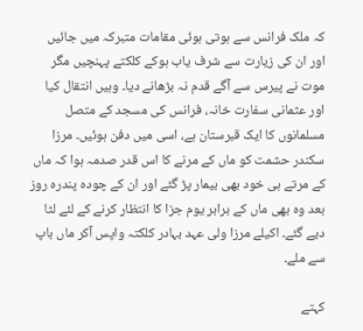کہ ملک فرانس سے ہوتی ہوئی مقامات متبرکہ میں جائیں اور ان کی زیارت سے شرف یاب ہوکے کلکتے پہنچیں مگر موت نے پیرس سے آگے قدم نہ بڑھانے دیا۔ وہیں انتقال کیا اور عثمانی سفارت خانہ، فرانس کی مسجد کے متصل مسلمانوں کا ایک قبرستان ہے، اسی میں دفن ہوئیں۔ مرزا سکندر حشمت کو ماں کے مرنے کا اس قدر صدمہ ہوا کہ ماں کے مرتے ہی خود بھی بیمار پڑ گئے اور ان کے چودہ پندرہ روز بعد وہ بھی ماں کے برابر یوم جزا کا انتظار کرنے کے لئے لٹا دیے گئے۔ اکیلے مرزا ولی عہد بہادر کلکتہ واپس آکر ماں باپ سے ملے۔

کہتے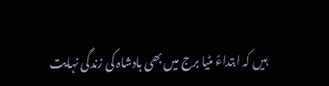ہیں کہ ابتداءً مٹیا برج میں بھی بادشاہ کی زندگی نہایت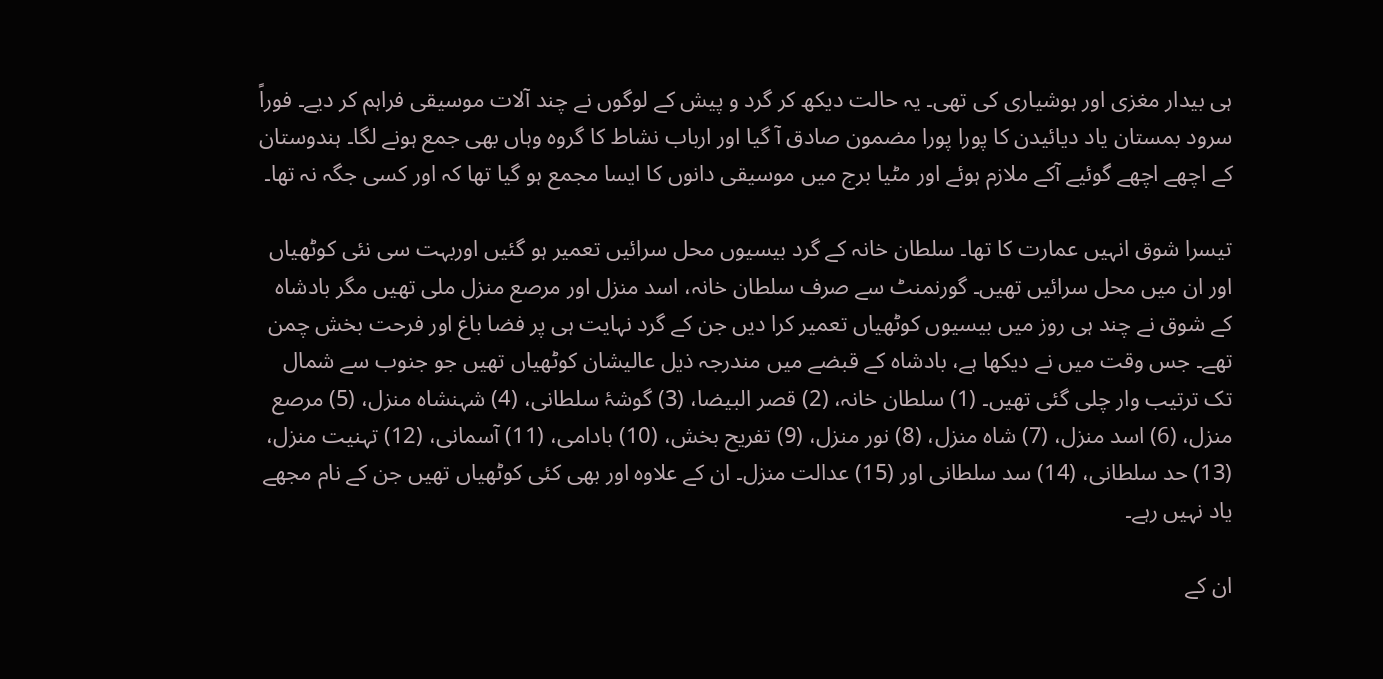ہی بیدار مغزی اور ہوشیاری کی تھی۔ یہ حالت دیکھ کر گرد و پیش کے لوگوں نے چند آلات موسیقی فراہم کر دیے۔ فوراً سرود بمستان یاد دیائیدن کا پورا پورا مضمون صادق آ گیا اور ارباب نشاط کا گروہ وہاں بھی جمع ہونے لگا۔ ہندوستان کے اچھے اچھے گوئیے آکے ملازم ہوئے اور مٹیا برج میں موسیقی دانوں کا ایسا مجمع ہو گیا تھا کہ اور کسی جگہ نہ تھا۔

تیسرا شوق انہیں عمارت کا تھا۔ سلطان خانہ کے گرد بیسیوں محل سرائیں تعمیر ہو گئیں اوربہت سی نئی کوٹھیاں اور ان میں محل سرائیں تھیں۔ گورنمنٹ سے صرف سلطان خانہ، اسد منزل اور مرصع منزل ملی تھیں مگر بادشاہ کے شوق نے چند ہی روز میں بیسیوں کوٹھیاں تعمیر کرا دیں جن کے گرد نہایت ہی پر فضا باغ اور فرحت بخش چمن تھے۔ جس وقت میں نے دیکھا ہے، بادشاہ کے قبضے میں مندرجہ ذیل عالیشان کوٹھیاں تھیں جو جنوب سے شمال تک ترتیب وار چلی گئی تھیں۔ (1) سلطان خانہ، (2) قصر البیضا، (3) گوشۂ سلطانی، (4) شہنشاہ منزل، (5) مرصع منزل، (6) اسد منزل، (7) شاہ منزل، (8) نور منزل، (9) تفریح بخش، (10) بادامی، (11) آسمانی، (12) تہنیت منزل، (13) حد سلطانی، (14) سد سلطانی اور (15) عدالت منزل۔ ان کے علاوہ اور بھی کئی کوٹھیاں تھیں جن کے نام مجھے یاد نہیں رہے۔

ان کے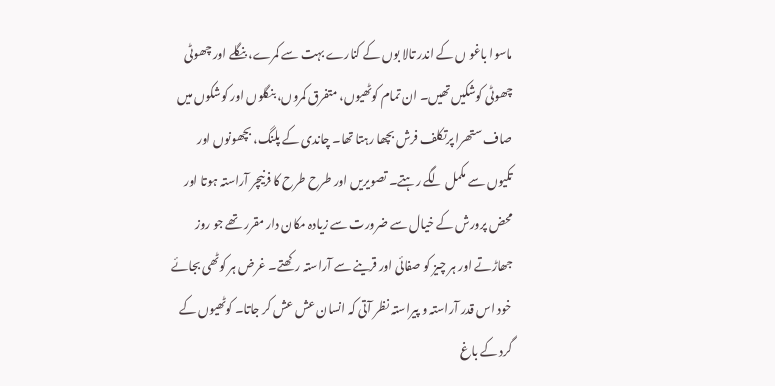ماسوا باغو ں کے اندر تالا بوں کے کنارے بہت سے کمرے، بنگلے اور چھوٹی چھوٹی کوشکیں تھیں۔ ان تمام کوٹھیوں، متفرق کمروں، بنگلوں اور کوشکوں میں صاف ستھرا پرتکلف فرش بچھا رہتا تھا۔ چاندی کے پلنگ، بچھونوں اور تکیوں سے مکمل لگے رہتے۔ تصویریں اور طرح طرح کا فرنیچر آراستہ ہوتا اور محض پرورش کے خیال سے ضرورت سے زیادہ مکان دار مقرر تھے جو روز جھاڑتے اور ہر چیز کو صفائی اور قرینے سے آراستہ رکھتے۔ غرض ہر کوٹھی بجائے خود اس قدر آراستہ و پیراستہ نظر آتی کہ انسان عش عش کر جاتا۔ کوٹھیوں کے گرد کے باغ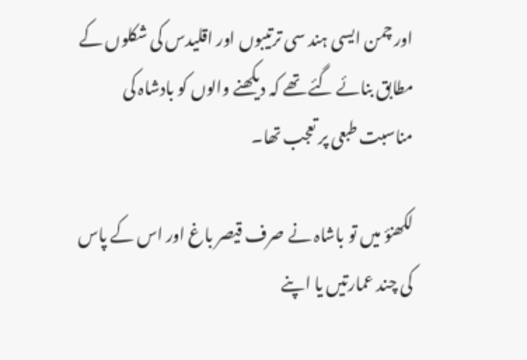اور چمن ایسی ہند سی ترتیبوں اور اقلیدس کی شکلوں کے مطابق بنائے گئے تھے کہ دیکھنے والوں کو بادشاہ کی مناسبت طبعی پر تعجب تھا۔

لکھنؤ میں تو باشاہ نے صرف قیصر باغ اور اس کے پاس کی چند عمارتیں یا اپنے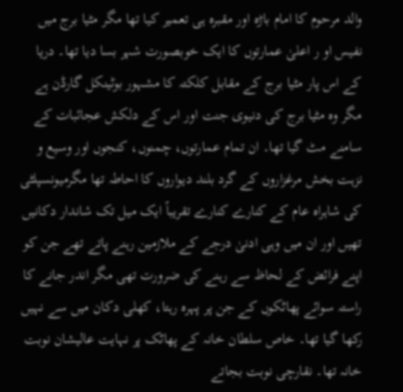والد مرحوم کا امام باڑہ اور مقبرہ ہی تعمیر کیا تھا مگر مٹیا برج میں نفیس او ر اعلیٰ عمارتوں کا ایک خوبصورت شہر بسا دیا تھا۔ دریا کے اس پار مٹیا برج کے مقابل کلکتہ کا مشہور بوٹینکل گارڈن ہے مگر وہ مٹیا برج کی دنیوی جنت اور اس کے دلکش عجائبات کے سامنے مٹ گیا تھا۔ ان تمام عمارتوں، چمنوں، کنجوں اور وسیع و نزہت بخش مرغزاروں کے گرد بلند دیواروں کا احاطہ تھا مگرمیونسپلٹی کی شاہراہ عام کے کنارے کنارے تقریباً ایک میل تک شاندار دکانیں تھیں اور ان میں وہی ادنیٰ درجے کے ملازمین رہنے پاتے تھے جن کو اپنے فرائض کے لحاظ سے رہنے کی ضرورت تھی مگر اندر جانے کا راستہ سوائے پھاٹکوں کے جن پر پہرہ رہتا، کھلی دکان میں سے نہیں رکھا گیا تھا۔ خاص سلطان خانہ کے پھاٹک پر نہایت عالیشان نوبت خانہ تھا۔ نقارچی نوبت بجاتے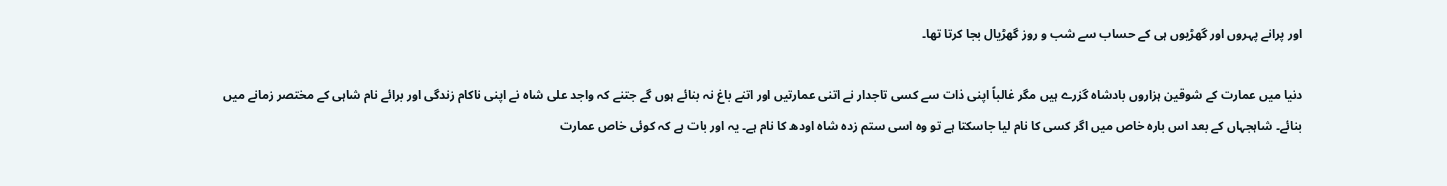اور پرانے پہروں اور گھڑیوں ہی کے حساب سے شب و روز گھڑیال بجا کرتا تھا۔

دنیا میں عمارت کے شوقین ہزاروں بادشاہ گزرے ہیں مگر غالباً اپنی ذات سے کسی تاجدار نے اتنی عمارتیں اور اتنے باغ نہ بنائے ہوں گے جتنے کہ واجد علی شاہ نے اپنی ناکام زندگی اور برائے نام شاہی کے مختصر زمانے میں بنائے۔ شاہجہاں کے بعد اس بارہ خاص میں اگر کسی کا نام لیا جاسکتا ہے تو وہ اسی ستم زدہ شاہ اودھ کا نام ہے۔ یہ اور بات ہے کہ کوئی خاص عمارت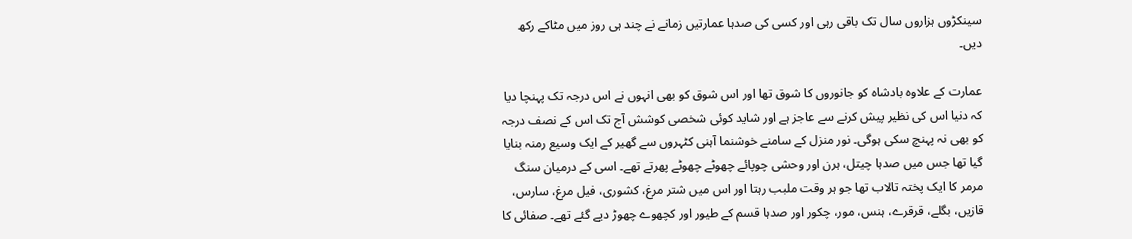سینکڑوں ہزاروں سال تک باقی رہی اور کسی کی صدہا عمارتیں زمانے نے چند ہی روز میں مٹاکے رکھ دیں۔

عمارت کے علاوہ بادشاہ کو جانوروں کا شوق تھا اور اس شوق کو بھی انہوں نے اس درجہ تک پہنچا دیا کہ دنیا اس کی نظیر پیش کرنے سے عاجز ہے اور شاید کوئی شخصی کوشش آج تک اس کے نصف درجہ کو بھی نہ پہنچ سکی ہوگی۔ نور منزل کے سامنے خوشنما آہنی کٹہروں سے گھیر کے ایک وسیع رمنہ بنایا گیا تھا جس میں صدہا چیتل، ہرن اور وحشی چوپائے چھوٹے چھوٹے پھرتے تھے۔ اسی کے درمیان سنگ مرمر کا ایک پختہ تالاب تھا جو ہر وقت ملبب رہتا اور اس میں شتر مرغ، کشوری، فیل مرغ، سارس، قازیں، بگلے، قرقرے، ہنس، مور، چکور اور صدہا قسم کے طیور اور کچھوے چھوڑ دیے گئے تھے۔ صفائی کا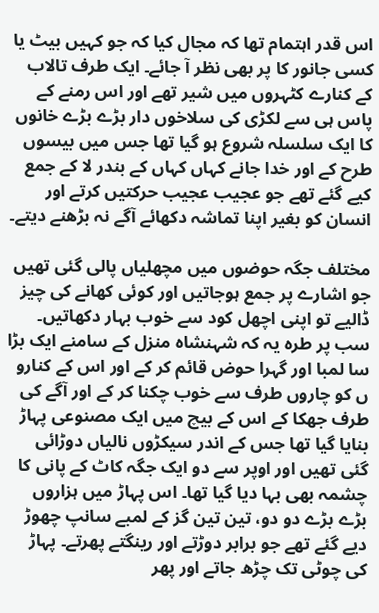اس قدر اہتمام تھا کہ مجال کیا کہ جو کہیں بیٹ یا کسی جانور کا پر بھی نظر آ جائے۔ ایک طرف تالاب کے کنارے کٹہروں میں شیر تھے اور اس رمنے کے پاس ہی سے لکڑی کی سلاخوں دار بڑے بڑے خانوں کا ایک سلسلہ شروع ہو گیا تھا جس میں بیسوں طرح کے اور خدا جانے کہاں کہاں کے بندر لا کے جمع کیے گئے تھے جو عجیب عجیب حرکتیں کرتے اور انسان کو بغیر اپنا تماشہ دکھائے آگے نہ بڑھنے دیتے۔

مختلف جگہ حوضوں میں مچھلیاں پالی گئی تھیں جو اشارے پر جمع ہوجاتیں اور کوئی کھانے کی چیز ڈالیے تو اپنی اچھل کود سے خوب بہار دکھاتیں۔ سب پر طرہ یہ کہ شہنشاہ منزل کے سامنے ایک بڑا سا لمبا اور گہرا حوض قائم کر کے اور اس کے کنارو ں کو چاروں طرف سے خوب چکنا کر کے اور آگے کی طرف جھکا کے اس کے بیچ میں ایک مصنوعی پہاڑ بنایا گیا تھا جس کے اندر سیکڑوں نالیاں دوڑائی گئی تھیں اور اوپر سے دو ایک جگہ کاٹ کے پانی کا چشمہ بھی بہا دیا گیا تھا۔ اس پہاڑ میں ہزاروں بڑے بڑے دو دو، تین تین گز کے لمبے سانپ چھوڑ دیے گئے تھے جو برابر دوڑتے اور رینگتے پھرتے۔ پہاڑ کی چوٹی تک چڑھ جاتے اور پھر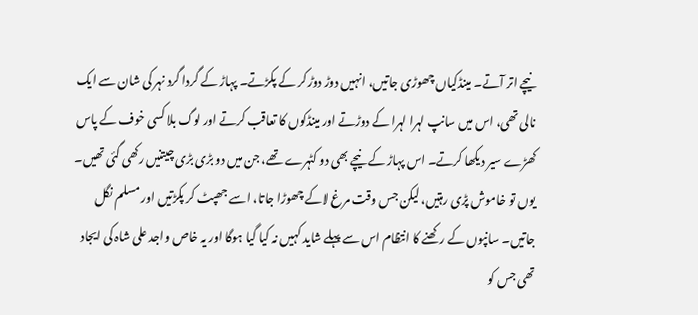نیچے اتر آتے۔ مینڈکیاں چھوڑی جاتیں، انہیں دوڑ دوڑ کر کے پکڑتے۔ پہاڑ کے گردا گرد نہر کی شان سے ایک نالی تھی، اس میں سانپ لہرا لہرا کے دوڑتے اور مینڈکوں کا تعاقب کرتے اور لوگ بلا کسی خوف کے پاس کھڑے سیر دیکھا کرتے۔ اس پہاڑ کے نیچے بھی دو کٹہرے تھے، جن میں دو بڑی بڑی چیتنیں رکھی گئی تھیں۔ یوں تو خاموش پڑی رہتیں، لیکن جس وقت مرغ لاکے چھوڑا جاتا، اسے جھپٹ کر پکڑتیں اور مسلم نگل جاتیں۔ سانپوں کے رکھنے کا انتظام اس سے پہلے شاید کہیں نہ کیا گیا ہوگا اور یہ خاص واجد علی شاہ کی ایجاد تھی جس کو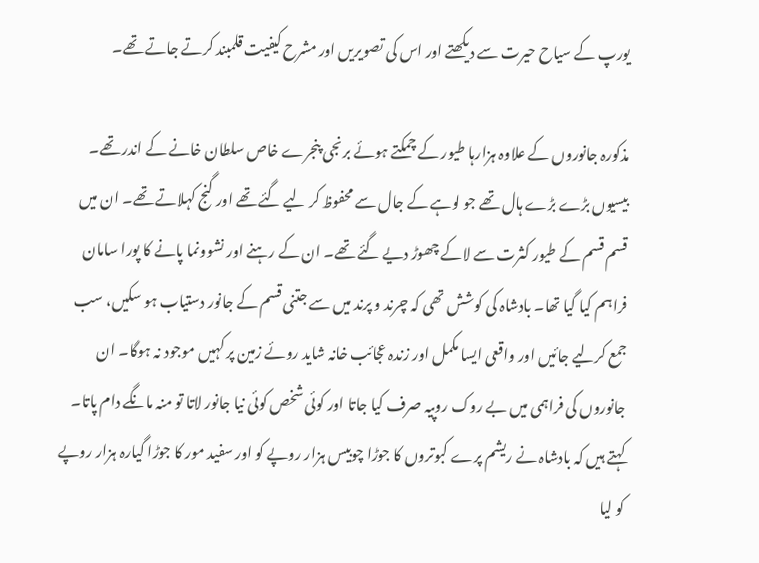یورپ کے سیاح حیرت سے دیکھتے اور اس کی تصویریں اور مشرح کیفیت قلمبند کرتے جاتے تھے۔

مذکورہ جانوروں کے علاوہ ہزارہا طیور کے چمکتے ہوئے برنجی پنجرے خاص سلطان خانے کے اندر تھے۔ بیسیوں بڑے بڑے ہال تھے جو لوہے کے جال سے محفوظ کر لیے گئے تھے اور گنج کہلاتے تھے۔ ان میں قسم قسم کے طیور کثرت سے لاکے چھوڑ دیے گئے تھے۔ ان کے رہنے اور نشوونما پانے کا پورا سامان فراہم کیا گیا تھا۔ بادشاہ کی کوشش تھی کہ چرند و پرند میں سے جتنی قسم کے جانور دستیاب ہو سکیں، سب جمع کرلیے جائیں اور واقعی ایسا مکمل اور زندہ عجائب خانہ شاید روئے زمین پر کہیں موجود نہ ہوگا۔ ان جانوروں کی فراہمی میں بے روک روپیہ صرف کیا جاتا اور کوئی شخص کوئی نیا جانور لاتا تو منہ مانگے دام پاتا۔ کہتے ہیں کہ بادشاہ نے ریشم پرے کبوتروں کا جوڑا چوبیس ہزار روپے کو اور سفید مور کا جوڑا گیارہ ہزار روپے کو لیا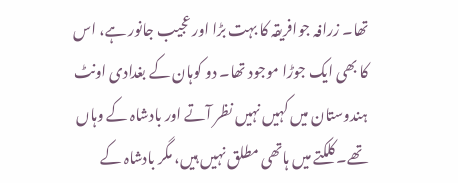تھا۔ زرافہ جوافریقہ کا بہت بڑا اور عجیب جانور ہے، اس کا بھی ایک جوڑا موجود تھا۔ دو کوہان کے بغدادی اونٹ ہندوستان میں کہیں نہیں نظر آتے اور بادشاہ کے وہاں تھے۔ کلکتے میں ہاتھی مطلق نہیں ہیں، مگر بادشاہ کے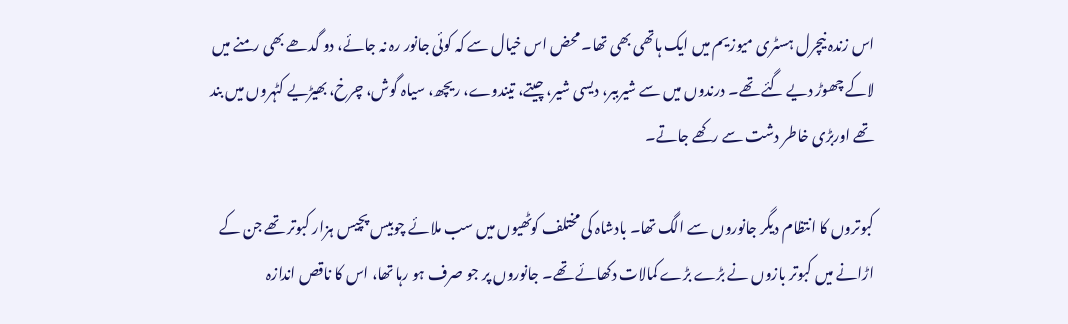اس زندہ نیچرل ہسٹری میوزیم میں ایک ہاتھی بھی تھا۔ محض اس خیال سے کہ کوئی جانور رہ نہ جائے، دو گدھے بھی رمنے میں لاکے چھوڑ دیے گئے تھے۔ درندوں میں سے شیرببر، دیسی شیر، چیتے، تیندوے، ریچھ، سیاہ گوش، چرخ، بھیڑیے کٹہروں میں بند تھے اوربڑی خاطر دشت سے رکھے جاتے۔

کبوتروں کا انتظام دیگر جانوروں سے الگ تھا۔ بادشاہ کی مختلف کوٹھیوں میں سب ملائے چوبیس پچیس ہزار کبوتر تھے جن کے اڑانے میں کبوتر بازوں نے بڑے بڑے کمالات دکھائے تھے۔ جانوروں پر جو صرف ہو رہا تھا، اس کا ناقص اندازہ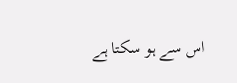اس سے ہو سکتا ہے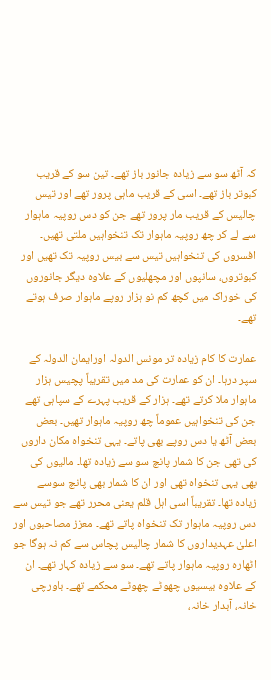کہ آٹھ سو سے زیادہ جانور باز تھے۔ تین سو کے قریب کبوتر باز تھے۔ اسی کے قریب ماہی پرور تھے اور تیس چالیس کے قریب مار پرور تھے جن کو دس روپیہ ماہوار سے لے کر چھ روپیہ ماہوار تک تنخواہیں ملتی تھیں۔ افسروں کی تنخواہیں تیس سے بیس روپیہ تک تھیں اور کبوتروں، سانپوں اور مچھلیوں کے علاوہ دیگر جانوروں کی خوراک میں کچھ کم نو ہزار روپے ماہوار صرف ہوتے تھے۔

عمارت کا کام زیادہ تر مونس الدولہ اورایمان الدولہ کے سپر درہا۔ ان کو عمارت کی مد میں تقریباً پچیس ہزار ماہوار ملا کرتے تھے۔ ہزار کے قریب پہرے کے سپاہی تھے جن کی تنخواہیں عموماً چھ روپیہ ماہوار تھیں۔ بعض بعض آٹھ یا دس روپے بھی پاتے۔ یہی تنخواہ مکان داروں کی تھی جن کا شمار پانچ سو سے زیادہ تھا۔ مالیوں کی بھی یہی تنخواہ تھی اور ان کا شمار بھی پانچ سوسے زیادہ تھا۔ تقریباً اسی اہل قلم یعنی محرر تھے جو تیس سے دس روپیہ ماہوار تک تنخواہ پاتے تھے۔ معزز مصاحبوں اور اعلیٰ عہدیداروں کا شمار چالیس پچاس سے کم نہ ہوگا جو اٹھارہ روپیہ ماہوار پاتے تھے۔ سو سے زیادہ کہار تھے۔ ان کے علاوہ بیسیوں چھوٹے چھوٹے محکمے تھے۔ باورچی خانہ، آبدار خانہ،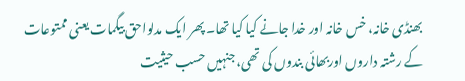بھنڈی خانہ، خس خانہ اور خدا جانے کیا کیا تھا۔ پھر ایک مدلواحق بیگمات یعنی ممتوعات کے رشتہ داروں اوربھائی بندوں کی تھی، جنہیں حسب حیثیت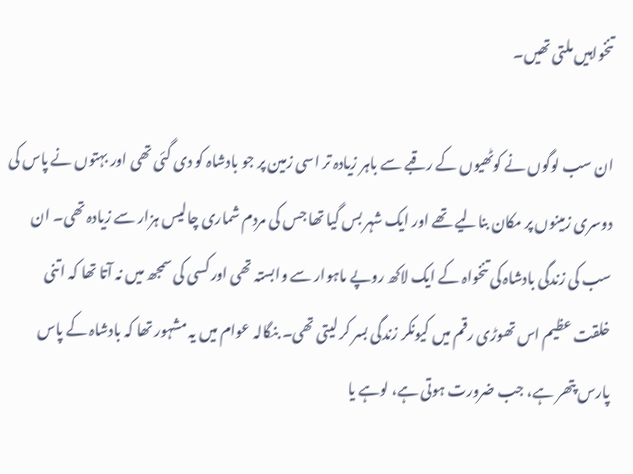تنخواہیں ملتی تھیں۔

ان سب لوگوں نے کوٹھیوں کے رقبے سے باہر زیادہ تر اسی زمین پر جو بادشاہ کو دی گئی تھی اور بہتوں نے پاس کی دوسری زمینوں پر مکان بنالیے تھے اور ایک شہر بس گیا تھا جس کی مردم شماری چالیس ہزار سے زیادہ تھی۔ ان سب کی زندگی بادشاہ کی تنخواہ کے ایک لاکھ روپے ماہوار سے وابستہ تھی اور کسی کی سمجھ میں نہ آتا تھا کہ اتنی خلقت عظیم اس تھوڑی رقم میں کیونکر زندگی بسر کر لیتی تھی۔ بنگالہ عوام میں یہ مشہور تھا کہ بادشاہ کے پاس پارس پتھر ہے، جب ضرورت ہوتی ہے، لوہے یا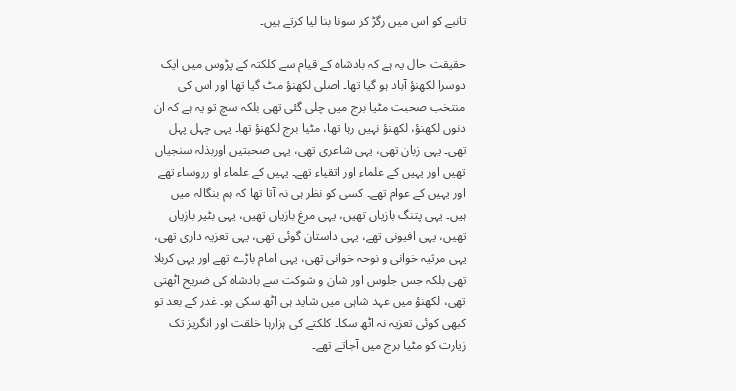تانبے کو اس میں رگڑ کر سونا بنا لیا کرتے ہیں۔

حقیقت حال یہ ہے کہ بادشاہ کے قیام سے کلکتہ کے پڑوس میں ایک دوسرا لکھنؤ آباد ہو گیا تھا۔ اصلی لکھنؤ مٹ گیا تھا اور اس کی منتخب صحبت مٹیا برج میں چلی گئی تھی بلکہ سچ تو یہ ہے کہ ان دنوں لکھنؤ، لکھنؤ نہیں رہا تھا، مٹیا برج لکھنؤ تھا۔ یہی چہل پہل تھی۔ یہی زبان تھی، یہی شاعری تھی، یہی صحبتیں اوربذلہ سنجیاں تھیں اور یہیں کے علماء اور اتقیاء تھے۔ یہیں کے علماء او رروساء تھے اور یہیں کے عوام تھے۔ کسی کو نظر ہی نہ آتا تھا کہ ہم بنگالہ میں ہیں۔ یہی پتنگ بازیاں تھیں، یہی مرغ بازیاں تھیں، یہی بٹیر بازیاں تھیں، یہی افیونی تھے، یہی داستان گوئی تھی، یہی تعزیہ داری تھی، یہی مرثیہ خوانی و نوحہ خوانی تھی، یہی امام باڑے تھے اور یہی کربلا تھی بلکہ جس جلوس اور شان و شوکت سے بادشاہ کی ضریح اٹھتی تھی، لکھنؤ میں عہد شاہی میں شاید ہی اٹھ سکی ہو۔ غدر کے بعد تو کبھی کوئی تعزیہ نہ اٹھ سکا۔ کلکتے کی ہزارہا خلقت اور انگریز تک زیارت کو مٹیا برج میں آجاتے تھے۔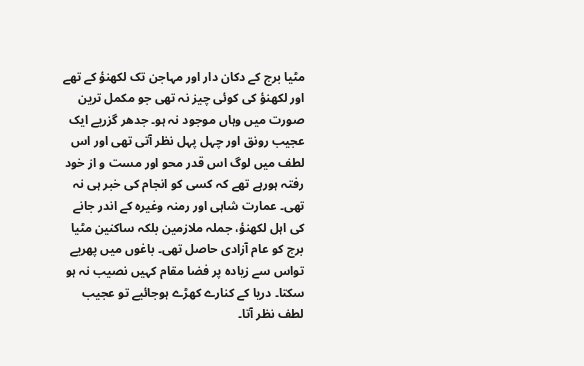مٹیا برج کے دکان دار اور مہاجن تک لکھنؤ کے تھے اور لکھنؤ کی کوئی چیز نہ تھی جو مکمل ترین صورت میں وہاں موجود نہ ہو۔ جدھر گزریے ایک عجیب رونق اور چہل پہل نظر آتی تھی اور اس لطف میں لوگ اس قدر محو اور مست و از خود رفتہ ہورہے تھے کہ کسی کو انجام کی خبر ہی نہ تھی۔ عمارت شاہی اور رمنہ وغیرہ کے اندر جانے کی اہل لکھنؤ، جملہ ملازمین بلکہ ساکنین مٹیا برج کو عام آزادی حاصل تھی۔ باغوں میں پھریے تواس سے زیادہ پر فضا مقام کہیں نصیب نہ ہو سکتا۔ دریا کے کنارے کھڑے ہوجائیے تو عجیب لطف نظر آتا۔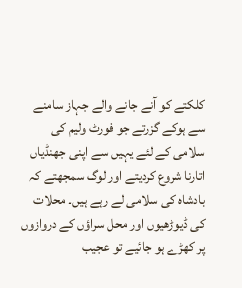کلکتے کو آنے جانے والے جہاز سامنے سے ہوکے گزرتے جو فورٹ ولیم کی سلامی کے لئے یہیں سے اپنی جھنڈیاں اتارنا شروع کردیتے اور لوگ سمجھتے کہ بادشاہ کی سلامی لے رہے ہیں۔ محلات کی ڈیوڑھیوں اور محل سراؤں کے دروازوں پر کھڑے ہو جائیے تو عجیب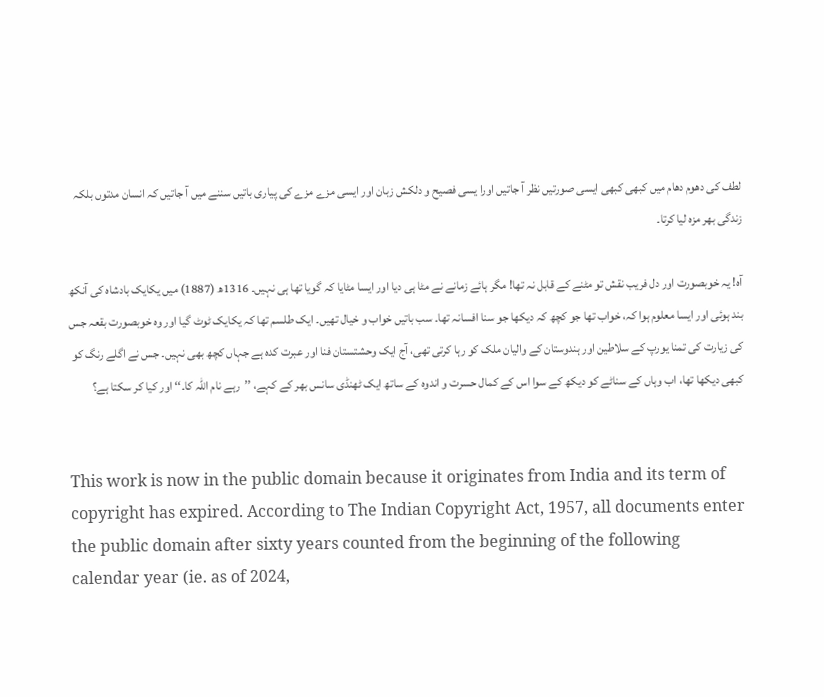لطف کی دھوم دھام میں کبھی کبھی ایسی صورتیں نظر آ جاتیں اورا یسی فصیح و دلکش زبان اور ایسی مزے مزے کی پیاری باتیں سننے میں آ جاتیں کہ انسان مدتوں بلکہ زندگی بھر مزہ لیا کرتا۔

آہ! یہ خوبصورت اور دل فریب نقش تو مٹنے کے قابل نہ تھا! مگر ہائے زمانے نے مٹا ہی دیا اور ایسا مٹایا کہ گویا تھا ہی نہیں۔ 1316ھ (1887) میں یکایک بادشاہ کی آنکھ بند ہوئی اور ایسا معلوم ہوا کہ، خواب تھا جو کچھ کہ دیکھا جو سنا افسانہ تھا۔ سب باتیں خواب و خیال تھیں۔ ایک طلسم تھا کہ یکایک ٹوٹ گیا اور وہ خوبصورت بقعہ جس کی زیارت کی تمنا یورپ کے سلاطین اور ہندوستان کے والیان ملک کو رہا کرتی تھی، آج ایک وحشتستان فنا اور عبرت کدہ ہے جہاں کچھ بھی نہیں۔ جس نے اگلے رنگ کو کبھی دیکھا تھا، اب وہاں کے سناٹے کو دیکھ کے سوا اس کے کمال حسرت و اندوہ کے ساتھ ایک ٹھنڈی سانس بھر کے کہے، ’’رہے نام اللہ کا۔‘‘ اور کیا کر سکتا ہے؟


This work is now in the public domain because it originates from India and its term of copyright has expired. According to The Indian Copyright Act, 1957, all documents enter the public domain after sixty years counted from the beginning of the following calendar year (ie. as of 2024,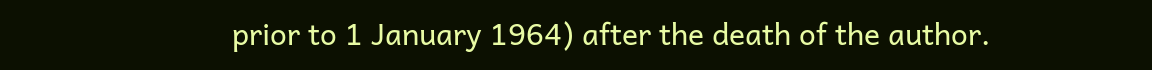prior to 1 January 1964) after the death of the author.